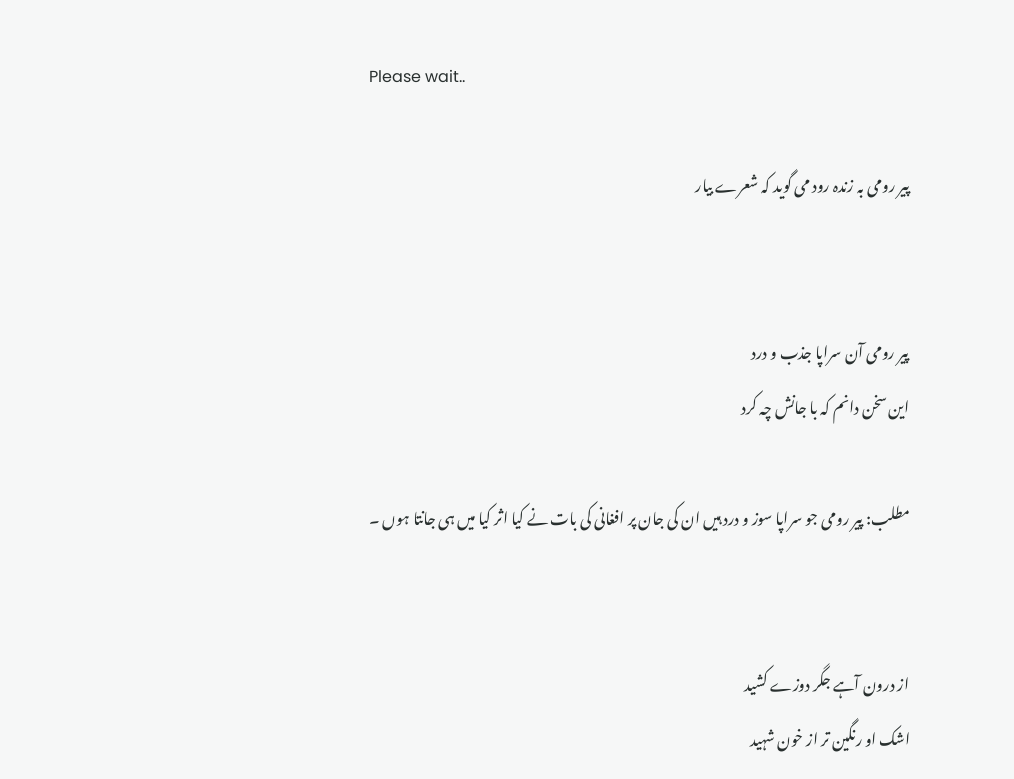Please wait..

پیر رومی بہ زندہ رود می گوید کہ شعرے بیار


پیر رومی آن سراپا جذب و درد
این سخن دانم کہ با جانش چہ کرد

مطلب: پیر رومی جو سراپا سوز و درد ہیں ان کی جان پر افغانی کی بات نے کیا اثر کیا میں ہی جانتا ہوں ۔


از درون آہے جگر دوزے کشید
اشک او رنگین تر از خون شہید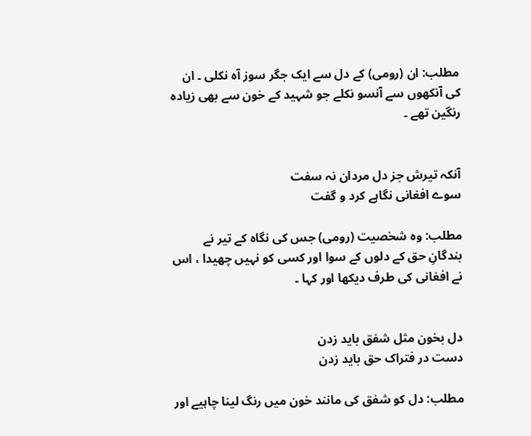مطلب: ان (رومی) کے دل سے ایک جگر سوز آہ نکلی ۔ ان کی آنکھوں سے آنسو نکلے جو شہید کے خون سے بھی زیادہ رنگین تھے ۔


آنکہ تیرش جز دل مردان نہ سفت
سوے افغانی نگاہے کرد و گفت

مطلب: وہ شخصیت (رومی) جس کی نگاہ کے تیر نے بندگانِ حق کے دلوں کے سوا اور کسی کو نہیں چھیدا ، اس نے افغانی کی طرف دیکھا اور کہا ۔


دل بخون مثل شفق باید زدن
دست در فتراک حق باید زدن

مطلب: دل کو شفق کی مانند خون میں رنگ لینا چاہیے اور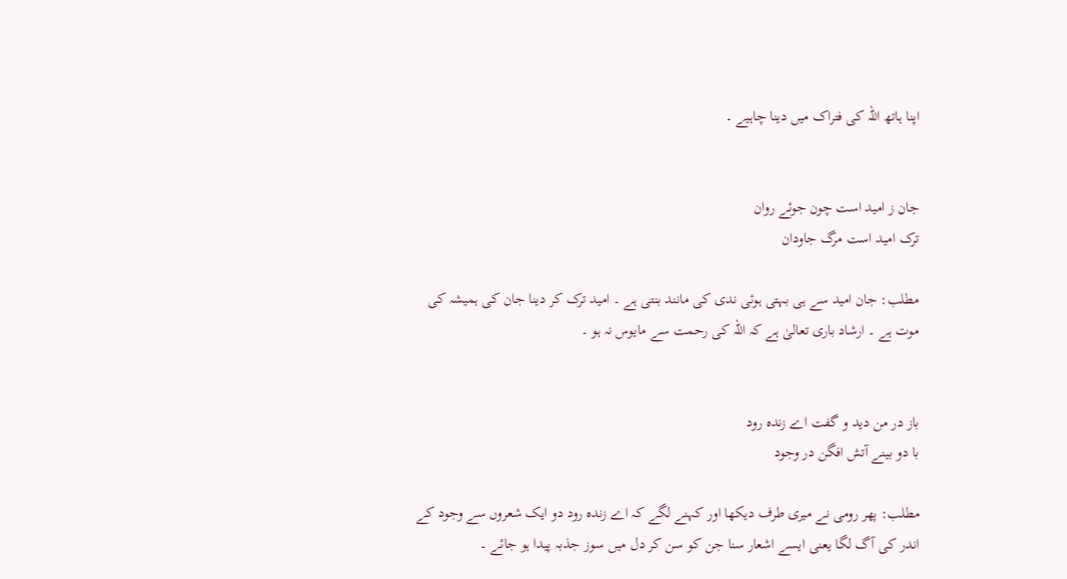اپنا ہاتھ اللہ کی فتراک میں دینا چاہیے ۔


جان ز امید است چون جوئے روان
ترک امید است مرگ جاودان

مطلب: جان امید سے ہی بہتی ہوئی ندی کی مانند بنتی ہے ۔ امید ترک کر دینا جان کی ہمیشہ کی موت ہے ۔ ارشاد باری تعالیٰ ہے کہ اللہ کی رحمت سے مایوس نہ ہو ۔


باز در من دید و گفت اے زندہ رود
با دو بینے آتش افگن در وجود

مطلب: پھر رومی نے میری طرف دیکھا اور کہنے لگے کہ اے زندہ رود دو ایک شعروں سے وجود کے اندر کی آگ لگا یعنی ایسے اشعار سنا جن کو سن کر دل میں سوز جذبہ پیدا ہو جائے ۔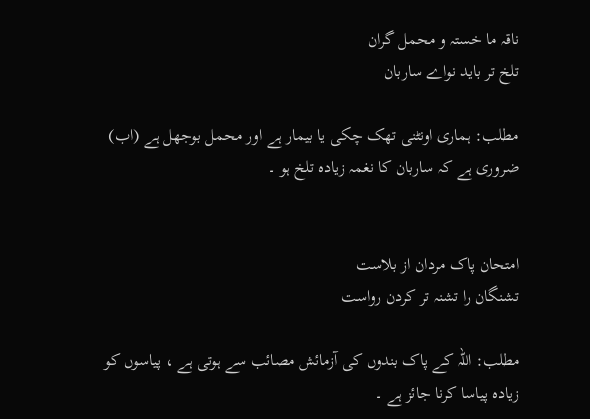ناقہ ما خستہ و محمل گران
تلخ تر باید نواے ساربان

مطلب: ہماری اونٹنی تھک چکی یا بیمار ہے اور محمل بوجھل ہے (اب) ضروری ہے کہ ساربان کا نغمہ زیادہ تلخ ہو ۔


امتحان پاک مردان از بلاست
تشنگان را تشنہ تر کردن رواست

مطلب: اللہ کے پاک بندوں کی آزمائش مصائب سے ہوتی ہے ، پیاسوں کو زیادہ پیاسا کرنا جائز ہے ۔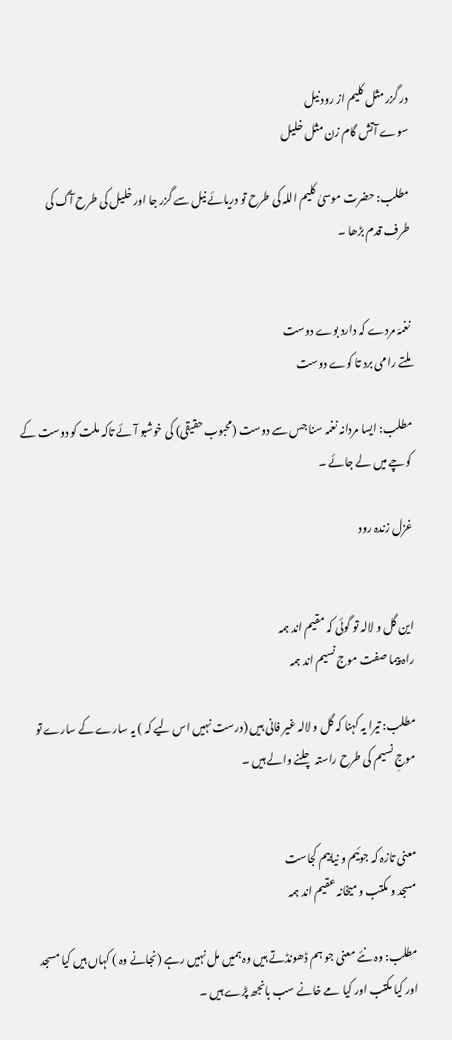در گزر مثل کلیم از رود نیل
سوے آتش گام زن مثل خلیل

مطلب: حضرت موسیٰ کلیم اللہ کی طرح تو دریائے نیل سے گزر جا اور خلیل کی طرح آگ کی طرف قدم بڑھا ۔


نغمہَ مردے کہ دارد بوے دوست
ملتے را می برد تا کوے دوست

مطلب: ایسا مردانہ نغمہ سنا جس سے دوست (محبوب حقیقی) کی خوشبو آئے تاکہ ملت کو دوست کے کوچے میں لے جائے ۔

غزل زندہ رود


این گل و لالہ تو گوئی کہ مقیم اند ہمہ
راہ پیما صفت موج نسیم اند ہمہ

مطلب: تیرا یہ کہنا کہ گل و لالہ غیر فانی ہیں (درست نہیں اس لیے کہ ) یہ سارے کے سارے تو موجِ نسیم کی طرح راستہ چلنے والے ہیں ۔


معنی تازہ کہ جوئیم و نیابیم کجاست
مسجد و مکتب و میخانہ عقیم اند ہمہ

مطلب: وہ نئے معنی جو ہم ڈھونڈتے ہیں وہ ہمیں مل نہیں رہے (نجانے وہ ) کہاں ہیں کیا مسجد اور کیا مکتب اور کیا مے خانے سب بانجھ پڑے ہیں ۔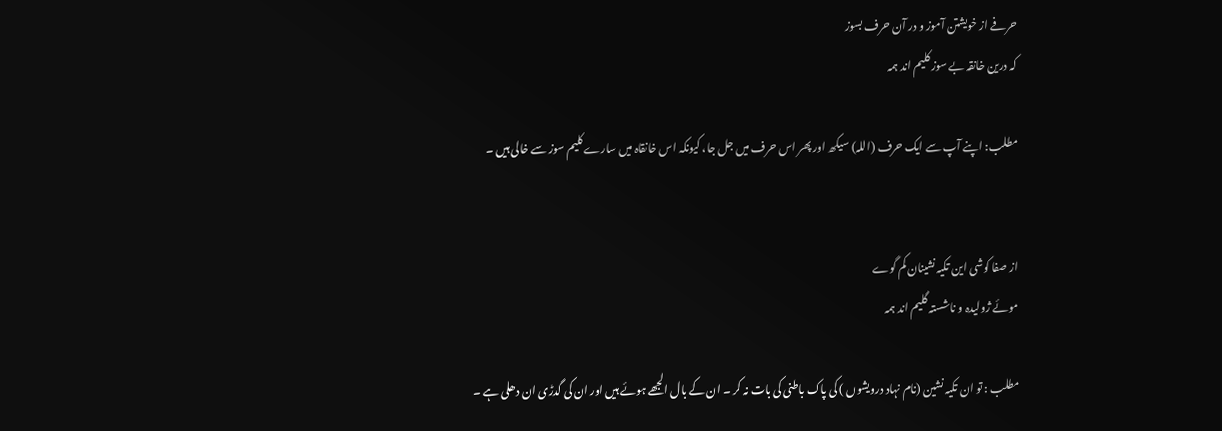حرفے از خویشتن آموز و در آن حرف بسوز
کہ درین خانقہ بے سوز کلیم اند ہمہ

مطلب: اپنے آپ سے ایک حرف (اللہ) سیکھ اور پھر اس حرف میں جل جا، کیونکہ اس خانقاہ میں سارے کلیم سوز سے خالی ہیں ۔


از صفا کوشی این تکیہ نشینان کم گوے
موئے ژولیدہ و ناشستہ گلیم اند ہمہ

مطلب : تو ان تکیہ نشین (نام نہاد درویشوں ) کی پاک باطنی کی بات نہ کر ۔ ان کے بال الجھے ہوئے ہیں اور ان کی گدڑی ان دھلی ہے ۔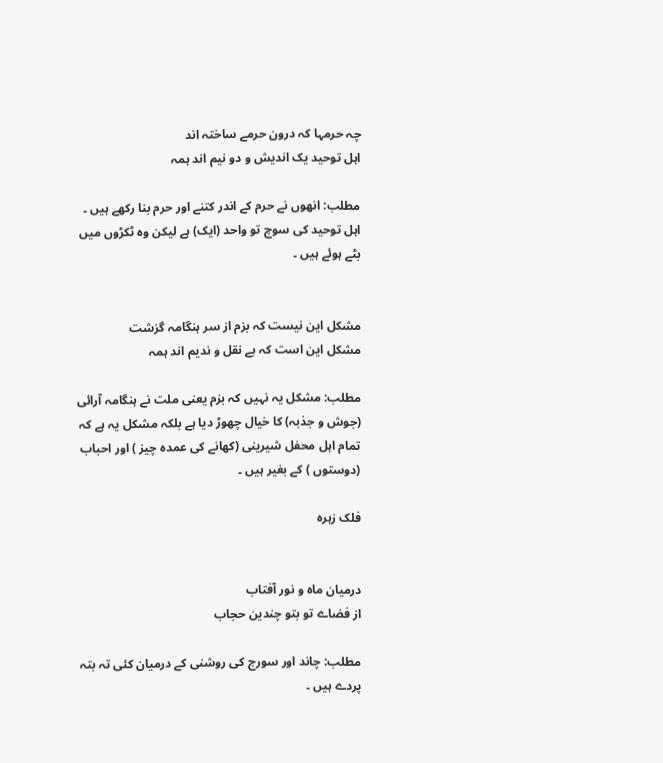چہ حرمہا کہ درون حرمے ساختہ اند
اہل توحید یک اندیش و دو نیم اند ہمہ

مطلب: انھوں نے حرم کے اندر کتنے اور حرم بنا رکھے ہیں ۔ اہل توحید کی سوچ تو واحد (ایک) ہے لیکن وہ ٹکڑوں میں بٹے ہوئے ہیں ۔


مشکل این نیست کہ بزم از سر ہنگامہ گزشت
مشکل این است کہ بے نقل و ندیم اند ہمہ

مطلب: مشکل یہ نہیں کہ بزم یعنی ملت نے ہنگامہ آرائی (جوش و جذبہ) کا خیال چھوڑ دیا ہے بلکہ مشکل یہ ہے کہ تمام اہل محفل شیرینی (کھانے کی عمدہ چیز ) اور احباب (دوستوں ) کے بغیر ہیں ۔

فلک زہرہ


درمیان ماہ و نور آفتاب
از فضاے تو بتو چندین حجاب

مطلب: چاند اور سورج کی روشنی کے درمیان کئی تہ بتہ پردے ہیں ۔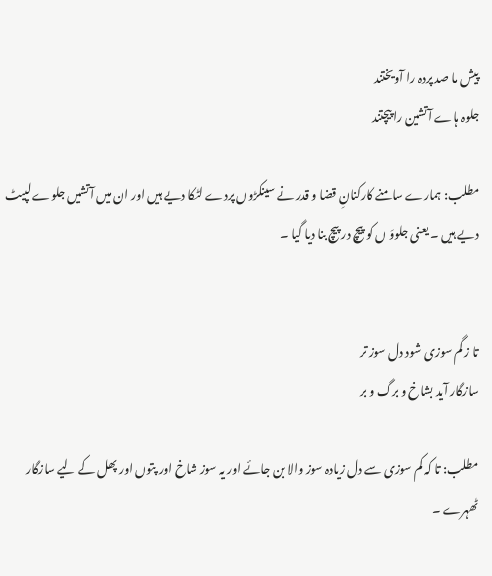پیش ما صد پردہ را آویختند
جلوہ ہاے آتشین را پیچتند

مطلب: ہمارے سامنے کارکنانِ قضا و قدر نے سینکڑوں پردے لٹکا دیے ہیں اور ان میں آتشیں جلوے لپیٹ دیے ہیں ۔ یعنی جلووَ ں کو پیچ در پیچ بنا دیا گیا ۔


تا ز گم سوزی شود دل سوز تر
سازگار آید بشاخ و برگ و بر

مطلب: تا کہ کم سوزی سے دل زیادہ سوز والا بن جائے اور یہ سوز شاخ اور پتوں اور پھل کے لیے سازگار ٹھہرے ۔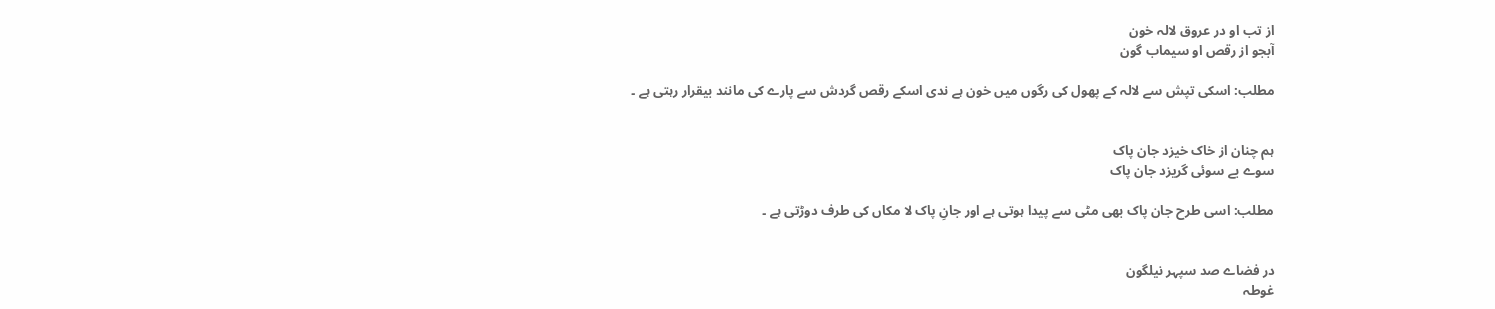از تب او در عروق لالہ خون
آبجو از رقص او سیماب گون

مطلب: اسکی تپش سے لالہ کے پھول کی رگوں میں خون ہے ندی اسکے رقص گردش سے پارے کی مانند بیقرار رہتی ہے ۔


ہم چنان از خاک خیزد جان پاک
سوے بے سوئی گریزد جان پاک

مطلب: اسی طرح جان پاک بھی مٹی سے پیدا ہوتی ہے اور جانِ پاک لا مکاں کی طرف دوڑتی ہے ۔


در فضاے صد سپہر نیلگون
غوطہ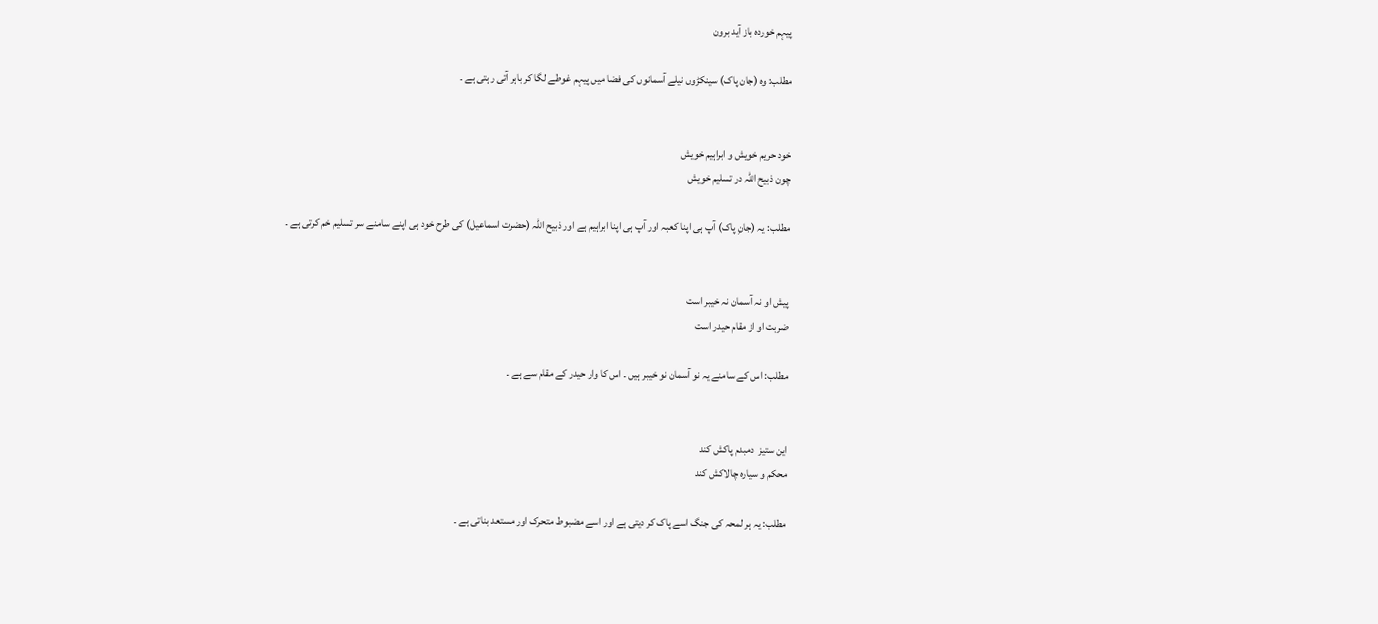پیہم خوردہ باز آید برون

مطلب: وہ (جان پاک) سینکڑوں نیلے آسمانوں کی فضا میں پیہم غوطے لگا کر باہر آتی رہتی ہے ۔


خود حریم خویش و ابراہیم خویش
چون ذبیح اللہ در تسلیم خویش

مطلب: یہ (جانِ پاک) آپ ہی اپنا کعبہ اور آپ ہی اپنا ابراہیم ہے اور ذبیح اللہ (حضرت اسماعیل) کی طرح خود ہی اپنے سامنے سر تسلیم خم کرتی ہے ۔


پیش او نہ آسمان نہ خیبر است
ضربت او از مقام حیدر است

مطلب: اس کے سامنے یہ نو آسمان نو خیبر ہیں ۔ اس کا وار حیدر کے مقام سے ہے ۔


این ستیز  دمبدم پاکش کند
محکم و سیارہ چالاکش کند

مطلب: یہ ہر لمحہ کی جنگ اسے پاک کر دیتی ہے اور اسے مضبوط متحرک اور مستعد بناتی ہے ۔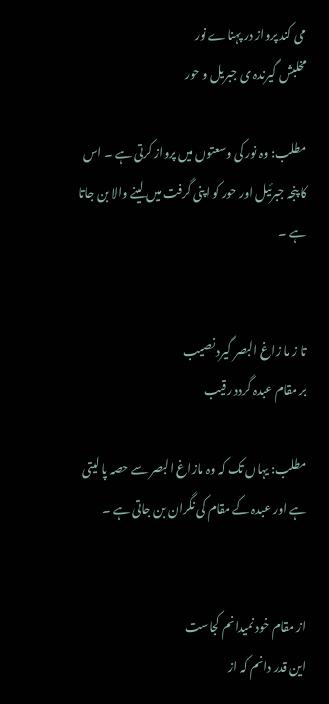می کند پرواز در پہناے نور
مخلبش گیرندہ ی جبریل و حور

مطلب: وہ نور کی وسعتوں میں پرواز کرتی ہے ۔ اس کا پنجہ جبرئیل اور حور کو اپنی گرفت میں لینے والا بن جاتا ہے ۔


تا ز ما زاغ البصر گیرد نصیب
بر مقام عبدہ گردد رقیب

مطلب: یہاں تک کہ وہ مازاغ البصر سے حصہ پا لیتی ہے اور عبدہ کے مقام کی نگران بن جاتی ہے ۔


از مقام خود نمیدانم کجاست
این قدر دانم کہ از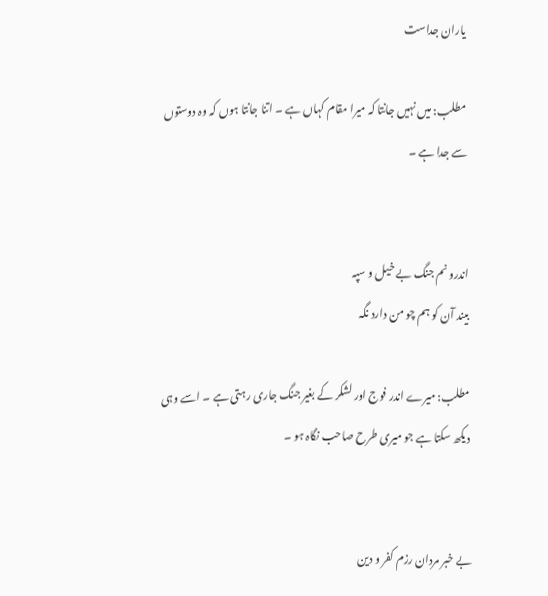یاران جداست

مطلب: میں نہیں جانتا کہ میرا مقام کہاں ہے ۔ اتنا جانتا ہوں کہ وہ دوستوں سے جدا ہے ۔


اندرونم جنگ بے خیل و سپہ
بیند آن کو ہم چو من دارد نگہ

مطلب: میرے اندر فوج اور لشکر کے بغیر جنگ جاری رہتی ہے ۔ اسے وہی دیکھ سکتا ہے جو میری طرح صاحب نگاہ ہو ۔


بے خبر مردان رزم کفر و دین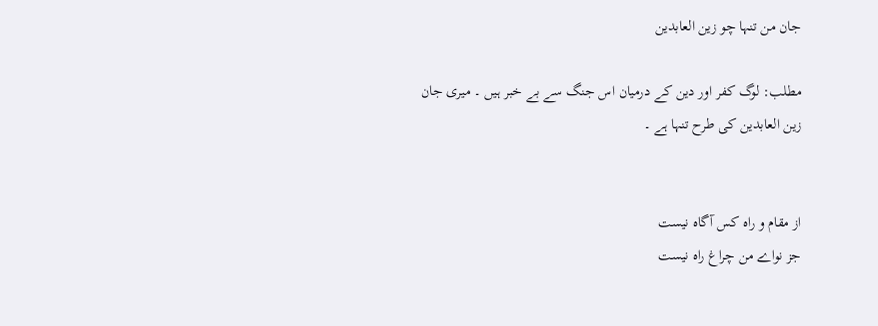جان من تنہا چو زین العابدین

مطلب: لوگ کفر اور دین کے درمیان اس جنگ سے بے خبر ہیں ۔ میری جان زین العابدین کی طرح تنہا ہے ۔


از مقام و راہ کس آگاہ نیست
جز نواے من چراغ راہ نیست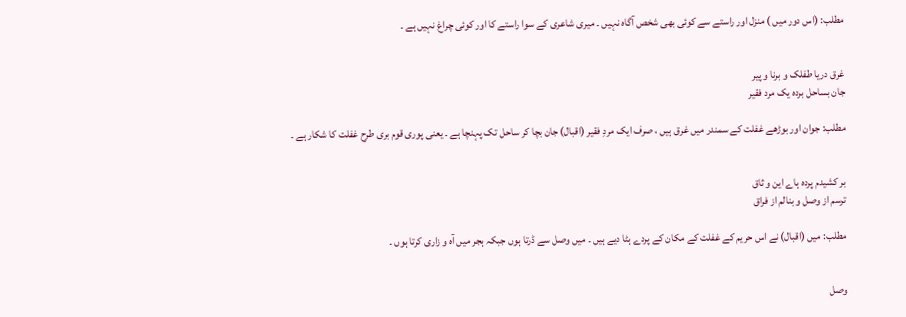مطلب: (اس دور میں ) منزل اور راستے سے کوئی بھی شخص آگاہ نہیں ۔ میری شاعری کے سوا راستے کا اور کوئی چراغ نہیں ہے ۔


غرق دریا طفلک و برنا و پیر
جان بساحل بردہ یک مرد فقیر

مطلب: جوان اور بوڑھے غفلت کے سمندر میں غرق ہیں ، صرف ایک مردِ فقیر (اقبال) جان بچا کر ساحل تک پہنچا ہے ۔ یعنی پوری قوم بری طرح غفلت کا شکار ہے ۔


بر کشیدم پردہ ہاے این و ثاق
ترسم از وصل و بنالم از فراق

مطلب: میں (اقبال) نے اس حریم کے غفلت کے مکان کے پردے ہٹا دیے ہیں ۔ میں وصل سے ڈرتا ہوں جبکہ ہجر میں آہ و زاری کرتا ہوں ۔


وصل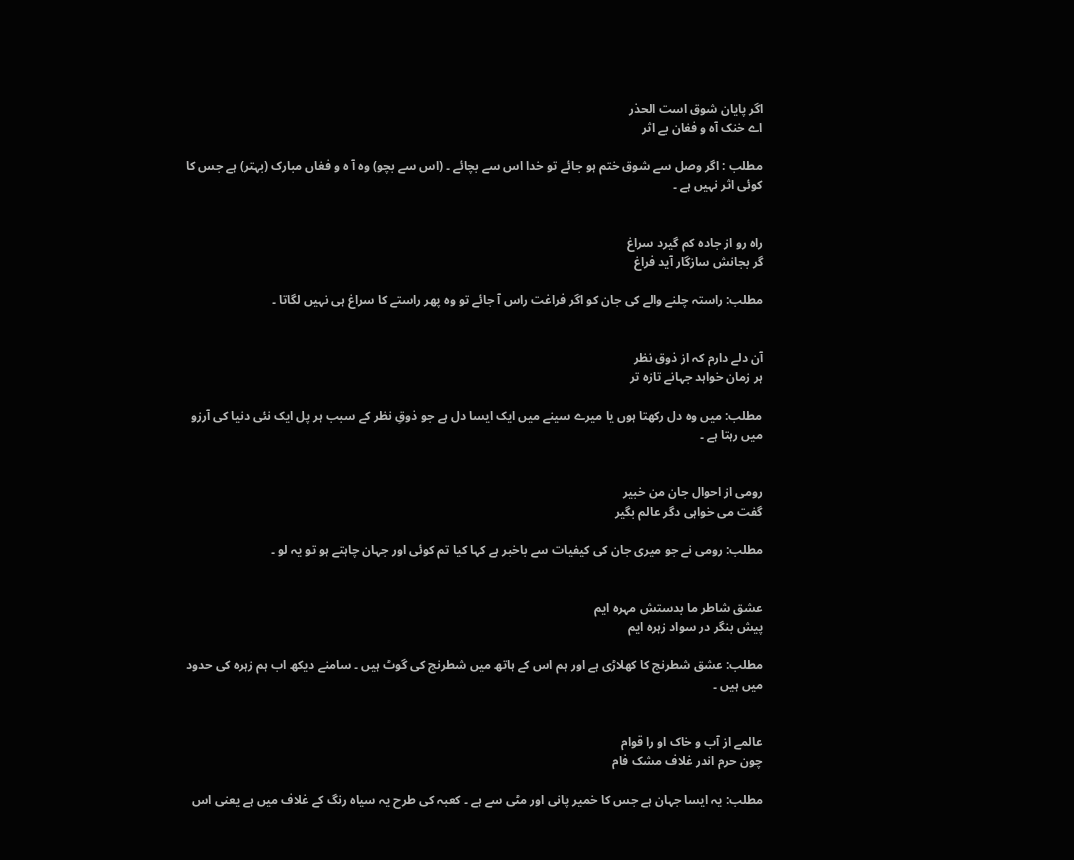اگر پایان شوق است الحذر
اے خنک آہ و فغان بے اثر

مطلب : اگر وصل سے شوق ختم ہو جائے تو خدا اس سے بچائے ۔ (اس سے بچو) وہ آ ہ و فغاں مبارک (بہتر) ہے جس کا کوئی اثر نہیں ہے ۔


راہ رو از جادہ کم گیرد سراغ
گر بجانش سازگار آید فراغ

مطلب: راستہ چلنے والے کی جان کو اگر فراغت راس آ جائے تو وہ پھر راستے کا سراغ ہی نہیں لگاتا ۔


آن دلے دارم کہ از ذوق نظر
ہر زمان خواہد جہانے تازہ تر

مطلب: میں وہ دل رکھتا ہوں یا میرے سینے میں ایک ایسا دل ہے جو ذوقِ نظر کے سبب ہر پل ایک نئی دنیا کی آرزو میں رہتا ہے ۔


رومی از احوال جان من خبیر
گفت می خواہی دگر عالم بگیر

مطلب: رومی نے جو میری جان کی کیفیات سے باخبر ہے کہا کیا تم کوئی اور جہان چاہتے ہو تو یہ لو ۔


عشق شاطر ما بدستش مہرہ ایم
پیش بنگر در سواد زہرہ ایم

مطلب: عشق شطرنج کا کھلاڑی ہے اور ہم اس کے ہاتھ میں شطرنج کی گوٹ ہیں ۔ سامنے دیکھ اب ہم زہرہ کی حدود میں ہیں ۔


عالمے از آب و خاک او را قوام
چون حرم اندر غلاف مشک فام

مطلب: یہ ایسا جہان ہے جس کا خمیر پانی اور مٹی سے ہے ۔ کعبہ کی طرح یہ سیاہ رنگ کے غلاف میں ہے یعنی اس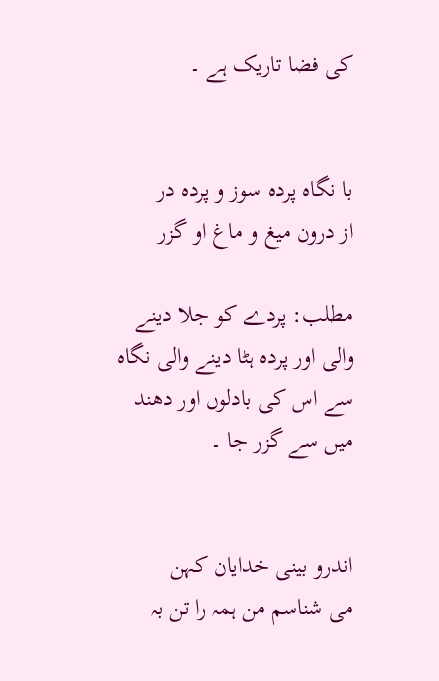کی فضا تاریک ہے ۔


با نگاہ پردہ سوز و پردہ در
از درون میغ و ماغ او گزر

مطلب: پردے کو جلا دینے والی اور پردہ ہٹا دینے والی نگاہ سے اس کی بادلوں اور دھند میں سے گزر جا ۔


اندرو بینی خدایان کہن
می شناسم من ہمہ را تن بہ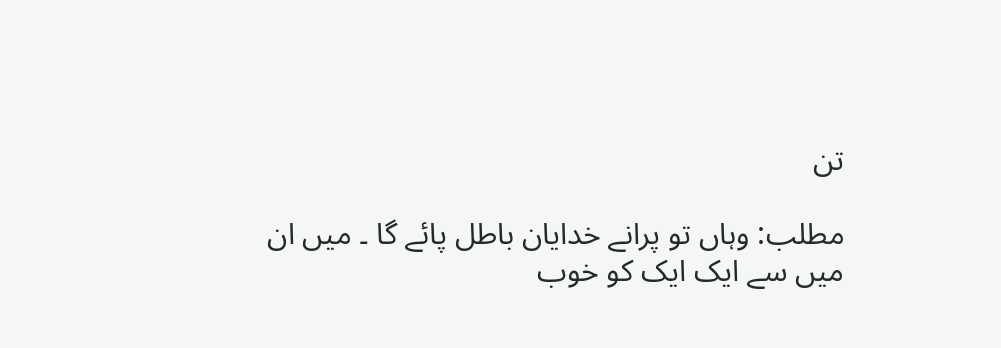تن

مطلب: وہاں تو پرانے خدایان باطل پائے گا ۔ میں ان میں سے ایک ایک کو خوب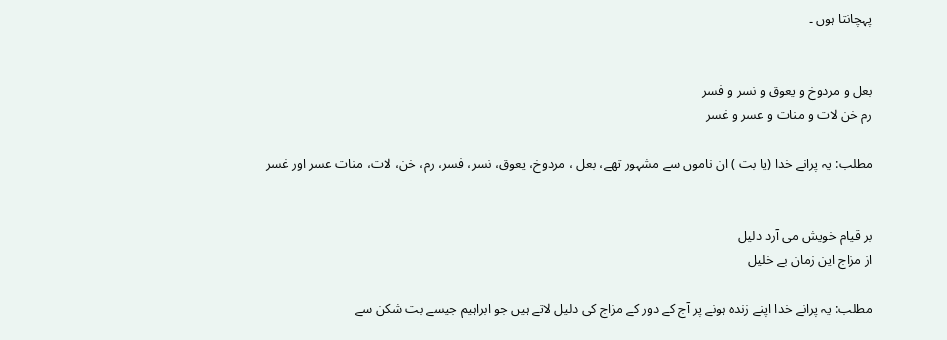پہچانتا ہوں ۔


بعل و مردوخ و یعوق و نسر و فسر
رم خن لات و منات و عسر و غسر

مطلب: یہ پرانے خدا (یا بت ) ان ناموں سے مشہور تھے، بعل ، مردوخ، یعوق، نسر، فسر، رم، خن، لات، منات عسر اور غسر


بر قیام خویش می آرد دلیل
از مزاج این زمان بے خلیل

مطلب: یہ پرانے خدا اپنے زندہ ہونے پر آج کے دور کے مزاج کی دلیل لاتے ہیں جو ابراہیم جیسے بت شکن سے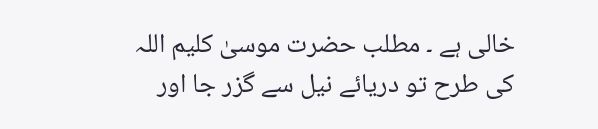خالی ہے ۔ مطلب حضرت موسیٰ کلیم اللہ کی طرح تو دریائے نیل سے گزر جا اور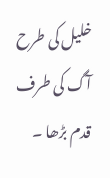خلیل کی طرح آگ کی طرف قدم بڑھا ۔